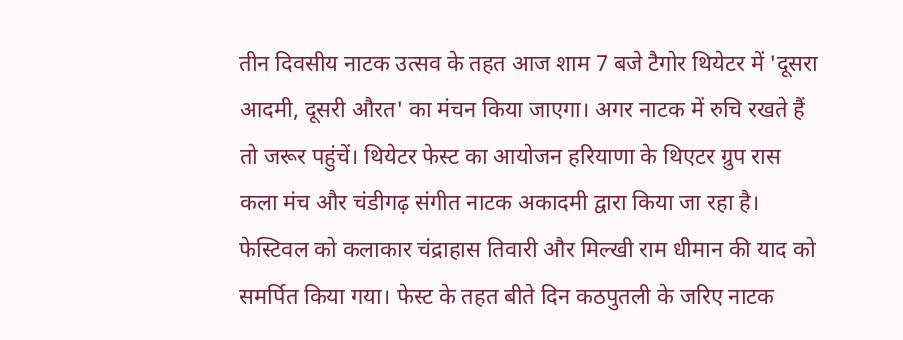तीन दिवसीय नाटक उत्सव के तहत आज शाम 7 बजे टैगोर थियेटर में 'दूसरा आदमी, दूसरी औरत' का मंचन किया जाएगा। अगर नाटक में रुचि रखते हैं तो जरूर पहुंचें। थियेटर फेस्ट का आयोजन हरियाणा के थिएटर ग्रुप रास कला मंच और चंडीगढ़ संगीत नाटक अकादमी द्वारा किया जा रहा है।
फेस्टिवल को कलाकार चंद्राहास तिवारी और मिल्खी राम धीमान की याद को समर्पित किया गया। फेस्ट के तहत बीते दिन कठपुतली के जरिए नाटक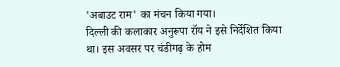'अबाउट राम' का मंचन किया गया।
दिल्ली की कलाकार अनुरूपा रॉय ने इसे निर्देशित किया था। इस अवसर पर चंडीगढ़ के होम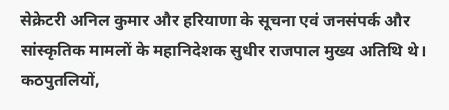सेक्रेटरी अनिल कुमार और हरियाणा के सूचना एवं जनसंपर्क और सांस्कृतिक मामलों के महानिदेशक सुधीर राजपाल मुख्य अतिथि थे।
कठपुतलियों,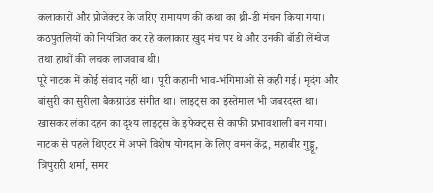कलाकारों और प्रोजेक्टर के जरिए रामायण की कथा का थ्री-डी मंचन किया गया। कठपुतलियों को नियंत्रित कर रहे कलाकार खुद मंच पर थे और उनकी बॉडी लेंग्वेज तथा हाथों की लचक लाजवाब थी।
पूरे नाटक में कोई संवाद नहीं था। पूरी कहानी भाव-भंगिमाओं से कही गई। मृदंग और बांसुरी का सुरीला बैकग्राउंड संगीत था। लाइट्स का इस्तेमाल भी जबरदस्त था। खासकर लंका दहन का दृश्य लाइट्स के इफेक्ट्स से काफी प्रभावशाली बन गया।
नाटक से पहले थिएटर में अपने विशेष योगदान के लिए वमन केंद्र, महाबीर गुड्डू, त्रिपुरारी शर्मा, समर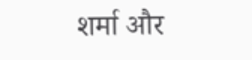शर्मा और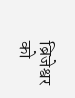ब्रिजेश्वर को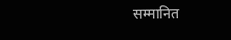सम्मानित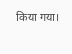किया गया।